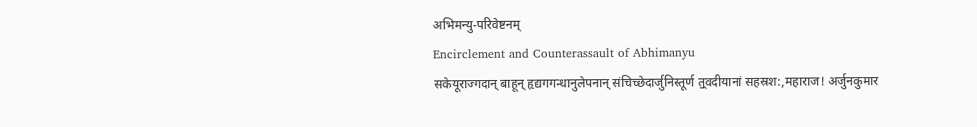अभिमन्यु-परिवेष्टनम्
Encirclement and Counterassault of Abhimanyu
सकेयूराज्गदान् बाहून् हृद्यगगन्धानुलेपनान् संचिच्छेदार्जुनिस्तूर्ण त्॒वदीयानां सहस्रश:,महाराज! अर्जुनकुमार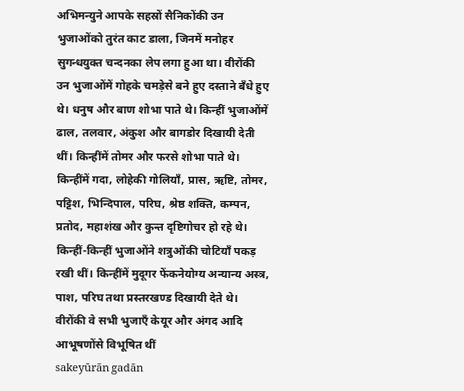अभिमन्युने आपके सहस्रों सैनिकोंकी उन भुजाओंको तुरंत काट डाला, जिनमें मनोहर सुगन्धयुक्त चन्दनका लेप लगा हुआ था। वीरोंकी उन भुजाओंमें गोहके चमड़ेसे बने हुए दस्ताने बँधे हुए थे। धनुष और बाण शोभा पाते थे। किन्हीं भुजाओंमें ढाल, तलवार, अंकुश और बागडोर दिखायी देती थीं। किन्हींमें तोमर और फरसे शोभा पाते थे। किन्हींमें गदा, लोहेकी गोलियाँ, प्रास, ऋष्टि, तोमर, पट्टिश, भिन्दिपाल, परिघ, श्रेष्ठ शक्ति, कम्पन, प्रतोद, महाशंख और कुन्त दृष्टिगोचर हो रहे थे। किन्हीं-किन्हीं भुजाओंने शत्रुओंकी चोटियाँ पकड़ रखी थीं। किन्हींमें मुदूगर फेंकनेयोग्य अन्यान्य अस्त्र, पाश, परिघ तथा प्रस्तरखण्ड दिखायी देते थे। वीरोंकी वे सभी भुजाएँ केयूर और अंगद आदि आभूषणोंसे विभूषित थीं
sakeyūrān gadān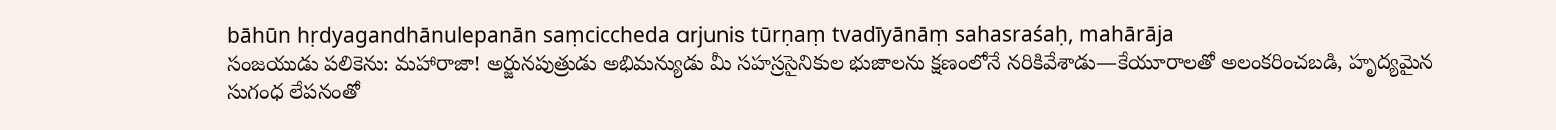bāhūn hṛdyagandhānulepanān saṃciccheda arjunis tūrṇaṃ tvadīyānāṃ sahasraśaḥ, mahārāja
సంజయుడు పలికెను: మహారాజా! అర్జునపుత్రుడు అభిమన్యుడు మీ సహస్రసైనికుల భుజాలను క్షణంలోనే నరికివేశాడు—కేయూరాలతో అలంకరించబడి, హృద్యమైన సుగంధ లేపనంతో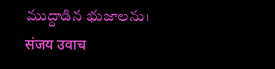ముద్దాడిన భుజాలను।
संजय उवाच